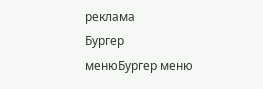реклама
Бургер менюБургер меню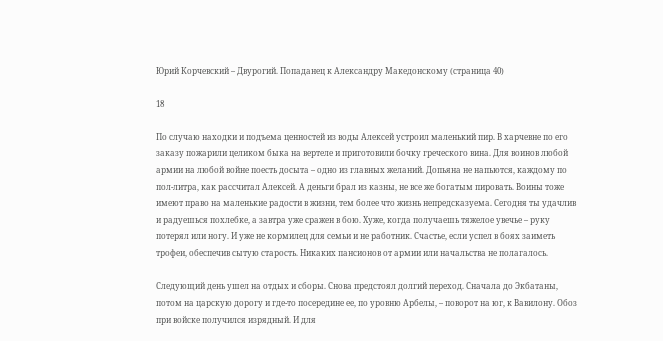Юрий Корчевский – Двурогий. Попаданец к Александру Македонскому (страница 40)

18

По случаю находки и подъема ценностей из воды Алексей устроил маленький пир. В харчевне по его заказу пожарили целиком быка на вертеле и приготовили бочку греческого вина. Для воинов любой армии на любой войне поесть досыта – одно из главных желаний. Допьяна не напьются, каждому по пол-литра, как рассчитал Алексей. А деньги брал из казны, не все же богатым пировать. Воины тоже имеют право на маленькие радости в жизни, тем более что жизнь непредсказуема. Сегодня ты удачлив и радуешься похлебке, а завтра уже сражен в бою. Хуже, когда получаешь тяжелое увечье – руку потерял или ногу. И уже не кормилец для семьи и не работник. Счастье, если успел в боях заиметь трофеи, обеспечив сытую старость. Никаких пансионов от армии или начальства не полагалось.

Следующий день ушел на отдых и сборы. Снова предстоял долгий переход. Сначала до Экбатаны, потом на царскую дорогу и где-то посередине ее, по уровню Арбелы, – поворот на юг, к Вавилону. Обоз при войске получился изрядный. И для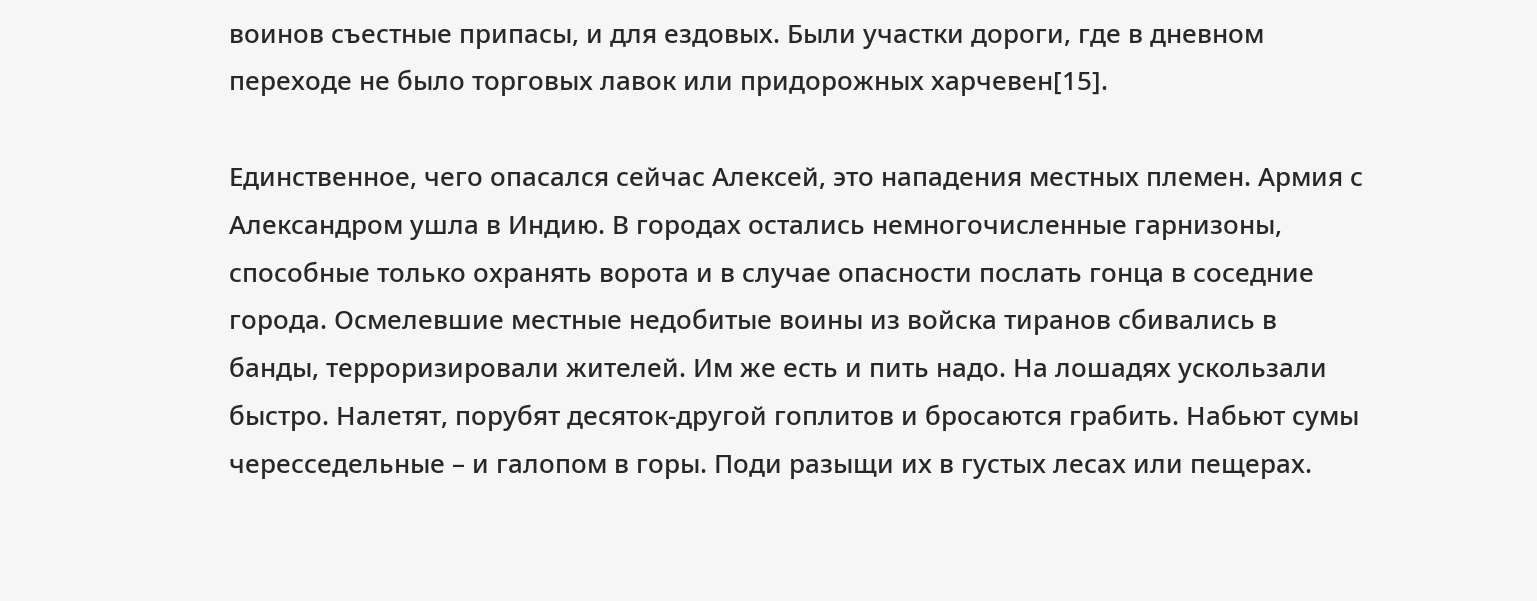воинов съестные припасы, и для ездовых. Были участки дороги, где в дневном переходе не было торговых лавок или придорожных харчевен[15].

Единственное, чего опасался сейчас Алексей, это нападения местных племен. Армия с Александром ушла в Индию. В городах остались немногочисленные гарнизоны, способные только охранять ворота и в случае опасности послать гонца в соседние города. Осмелевшие местные недобитые воины из войска тиранов сбивались в банды, терроризировали жителей. Им же есть и пить надо. На лошадях ускользали быстро. Налетят, порубят десяток-другой гоплитов и бросаются грабить. Набьют сумы чересседельные – и галопом в горы. Поди разыщи их в густых лесах или пещерах.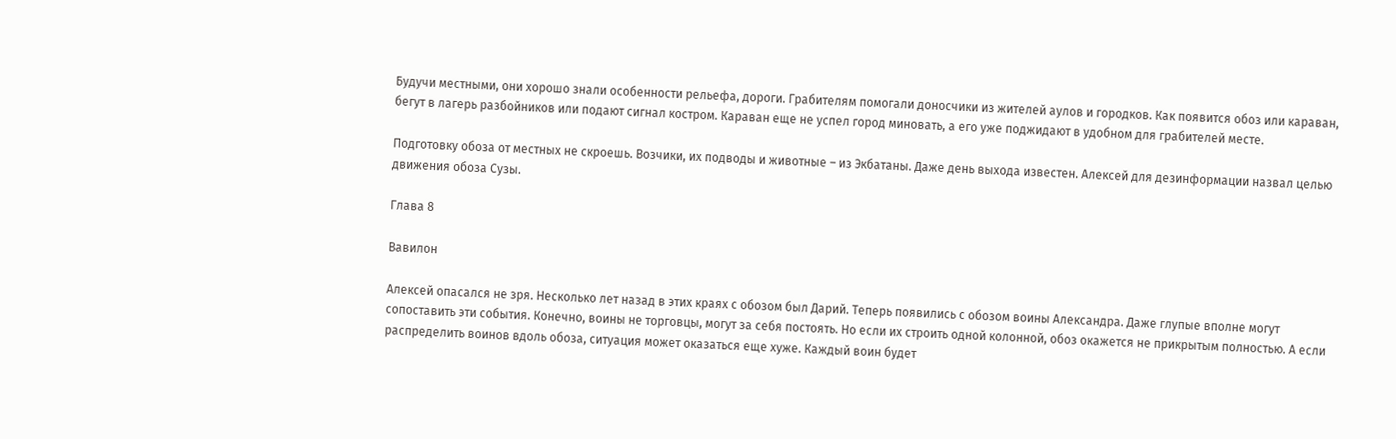Будучи местными, они хорошо знали особенности рельефа, дороги. Грабителям помогали доносчики из жителей аулов и городков. Как появится обоз или караван, бегут в лагерь разбойников или подают сигнал костром. Караван еще не успел город миновать, а его уже поджидают в удобном для грабителей месте.

Подготовку обоза от местных не скроешь. Возчики, их подводы и животные – из Экбатаны. Даже день выхода известен. Алексей для дезинформации назвал целью движения обоза Сузы.

Глава 8

Вавилон

Алексей опасался не зря. Несколько лет назад в этих краях с обозом был Дарий. Теперь появились с обозом воины Александра. Даже глупые вполне могут сопоставить эти события. Конечно, воины не торговцы, могут за себя постоять. Но если их строить одной колонной, обоз окажется не прикрытым полностью. А если распределить воинов вдоль обоза, ситуация может оказаться еще хуже. Каждый воин будет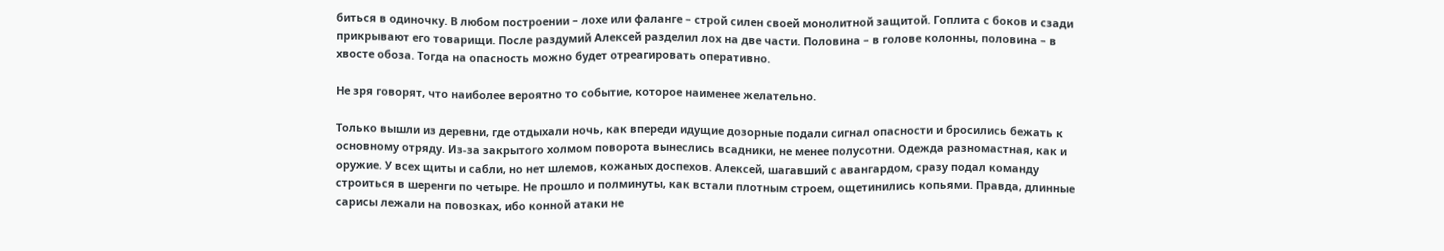биться в одиночку. В любом построении – лохе или фаланге – строй силен своей монолитной защитой. Гоплита с боков и сзади прикрывают его товарищи. После раздумий Алексей разделил лох на две части. Половина – в голове колонны, половина – в хвосте обоза. Тогда на опасность можно будет отреагировать оперативно.

Не зря говорят, что наиболее вероятно то событие, которое наименее желательно.

Только вышли из деревни, где отдыхали ночь, как впереди идущие дозорные подали сигнал опасности и бросились бежать к основному отряду. Из-за закрытого холмом поворота вынеслись всадники, не менее полусотни. Одежда разномастная, как и оружие. У всех щиты и сабли, но нет шлемов, кожаных доспехов. Алексей, шагавший с авангардом, сразу подал команду строиться в шеренги по четыре. Не прошло и полминуты, как встали плотным строем, ощетинились копьями. Правда, длинные сарисы лежали на повозках, ибо конной атаки не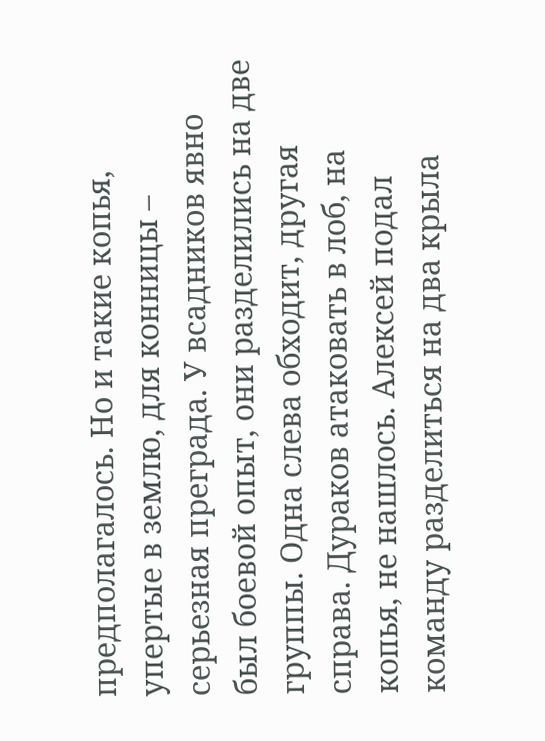предполагалось. Но и такие копья, упертые в землю, для конницы – серьезная преграда. У всадников явно был боевой опыт, они разделились на две группы. Одна слева обходит, другая справа. Дураков атаковать в лоб, на копья, не нашлось. Алексей подал команду разделиться на два крыла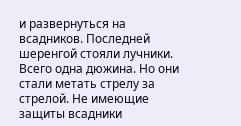и развернуться на всадников. Последней шеренгой стояли лучники. Всего одна дюжина. Но они стали метать стрелу за стрелой. Не имеющие защиты всадники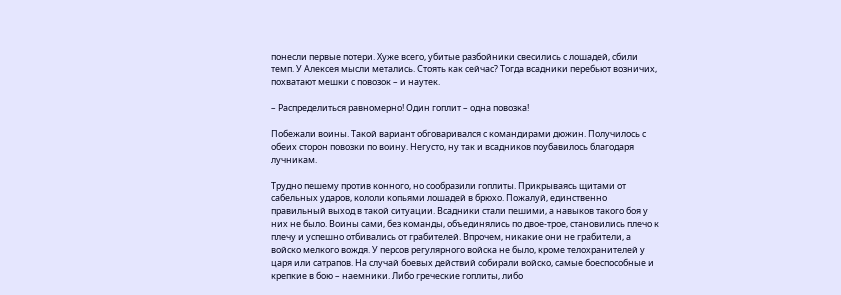понесли первые потери. Хуже всего, убитые разбойники свесились с лошадей, сбили темп. У Алексея мысли метались. Стоять как сейчас? Тогда всадники перебьют возничих, похватают мешки с повозок – и наутек.

– Распределиться равномерно! Один гоплит – одна повозка!

Побежали воины. Такой вариант обговаривался с командирами дюжин. Получилось с обеих сторон повозки по воину. Негусто, ну так и всадников поубавилось благодаря лучникам.

Трудно пешему против конного, но сообразили гоплиты. Прикрываясь щитами от сабельных ударов, кололи копьями лошадей в брюхо. Пожалуй, единственно правильный выход в такой ситуации. Всадники стали пешими, а навыков такого боя у них не было. Воины сами, без команды, объединялись по двое-трое, становились плечо к плечу и успешно отбивались от грабителей. Впрочем, никакие они не грабители, а войско мелкого вождя. У персов регулярного войска не было, кроме телохранителей у царя или сатрапов. На случай боевых действий собирали войско, самые боеспособные и крепкие в бою – наемники. Либо греческие гоплиты, либо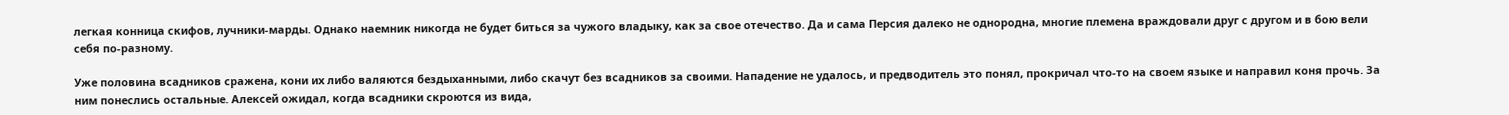легкая конница скифов, лучники-марды. Однако наемник никогда не будет биться за чужого владыку, как за свое отечество. Да и сама Персия далеко не однородна, многие племена враждовали друг с другом и в бою вели себя по-разному.

Уже половина всадников сражена, кони их либо валяются бездыханными, либо скачут без всадников за своими. Нападение не удалось, и предводитель это понял, прокричал что-то на своем языке и направил коня прочь. За ним понеслись остальные. Алексей ожидал, когда всадники скроются из вида,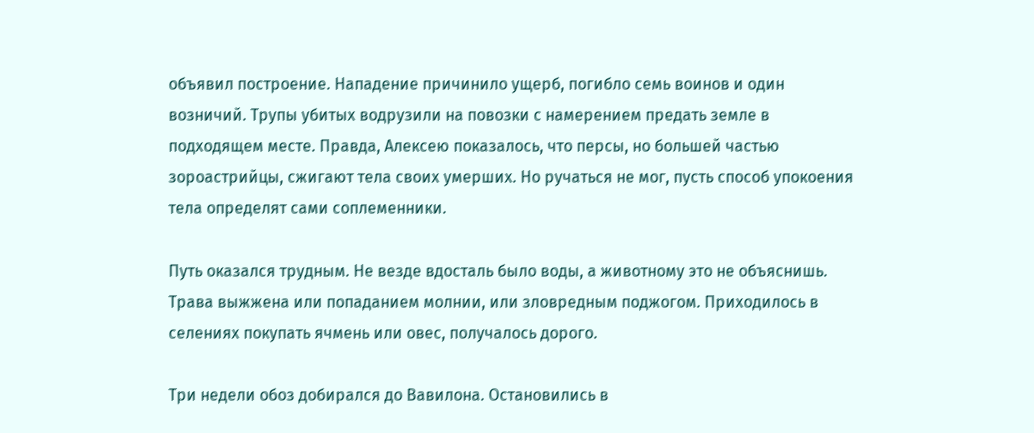объявил построение. Нападение причинило ущерб, погибло семь воинов и один возничий. Трупы убитых водрузили на повозки с намерением предать земле в подходящем месте. Правда, Алексею показалось, что персы, но большей частью зороастрийцы, сжигают тела своих умерших. Но ручаться не мог, пусть способ упокоения тела определят сами соплеменники.

Путь оказался трудным. Не везде вдосталь было воды, а животному это не объяснишь. Трава выжжена или попаданием молнии, или зловредным поджогом. Приходилось в селениях покупать ячмень или овес, получалось дорого.

Три недели обоз добирался до Вавилона. Остановились в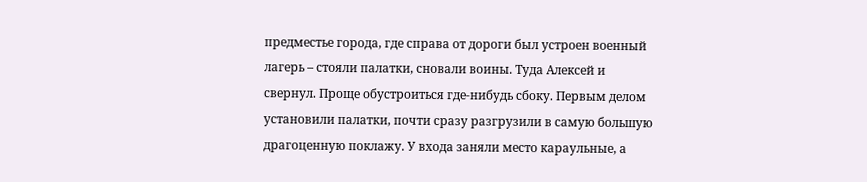предместье города, где справа от дороги был устроен военный лагерь – стояли палатки, сновали воины. Туда Алексей и свернул. Проще обустроиться где-нибудь сбоку. Первым делом установили палатки, почти сразу разгрузили в самую большую драгоценную поклажу. У входа заняли место караульные, а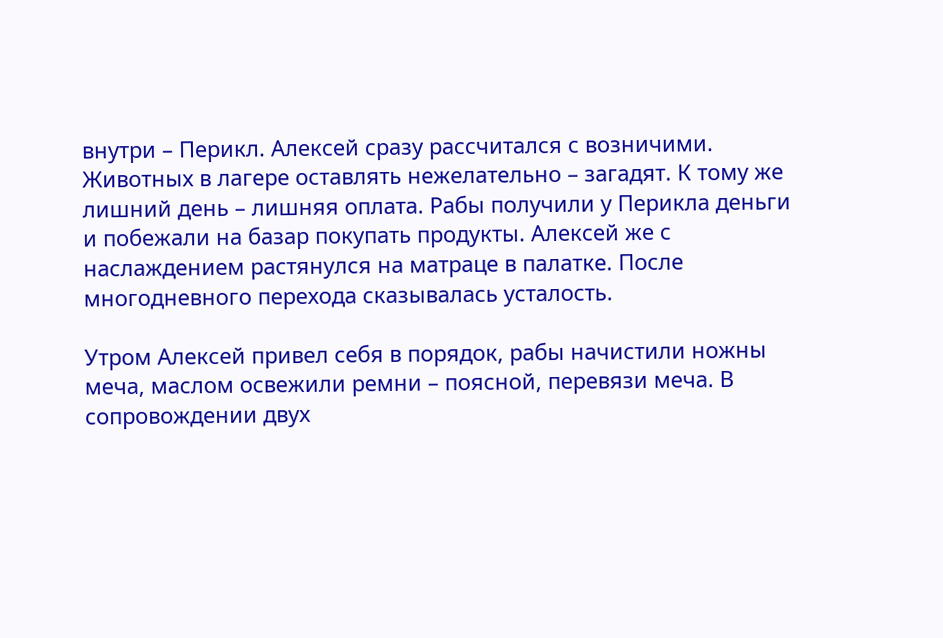внутри – Перикл. Алексей сразу рассчитался с возничими. Животных в лагере оставлять нежелательно – загадят. К тому же лишний день – лишняя оплата. Рабы получили у Перикла деньги и побежали на базар покупать продукты. Алексей же с наслаждением растянулся на матраце в палатке. После многодневного перехода сказывалась усталость.

Утром Алексей привел себя в порядок, рабы начистили ножны меча, маслом освежили ремни – поясной, перевязи меча. В сопровождении двух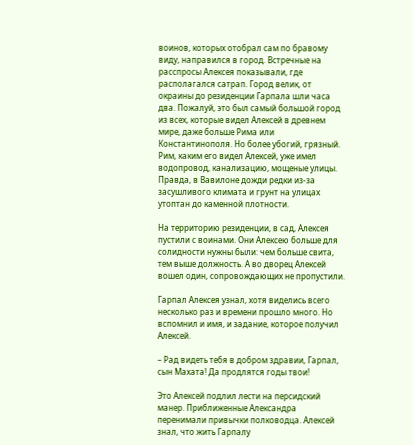воинов, которых отобрал сам по бравому виду, направился в город. Встречные на расспросы Алексея показывали, где располагался сатрап. Город велик, от окраины до резиденции Гарпала шли часа два. Пожалуй, это был самый большой город из всех, которые видел Алексей в древнем мире, даже больше Рима или Константинополя. Но более убогий, грязный. Рим, каким его видел Алексей, уже имел водопровод, канализацию, мощеные улицы. Правда, в Вавилоне дожди редки из-за засушливого климата и грунт на улицах утоптан до каменной плотности.

На территорию резиденции, в сад, Алексея пустили с воинами. Они Алексею больше для солидности нужны были: чем больше свита, тем выше должность. А во дворец Алексей вошел один, сопровождающих не пропустили.

Гарпал Алексея узнал, хотя виделись всего несколько раз и времени прошло много. Но вспомнил и имя, и задание, которое получил Алексей.

– Рад видеть тебя в добром здравии, Гарпал, сын Махата! Да продлятся годы твои!

Это Алексей подлил лести на персидский манер. Приближенные Александра перенимали привычки полководца. Алексей знал, что жить Гарпалу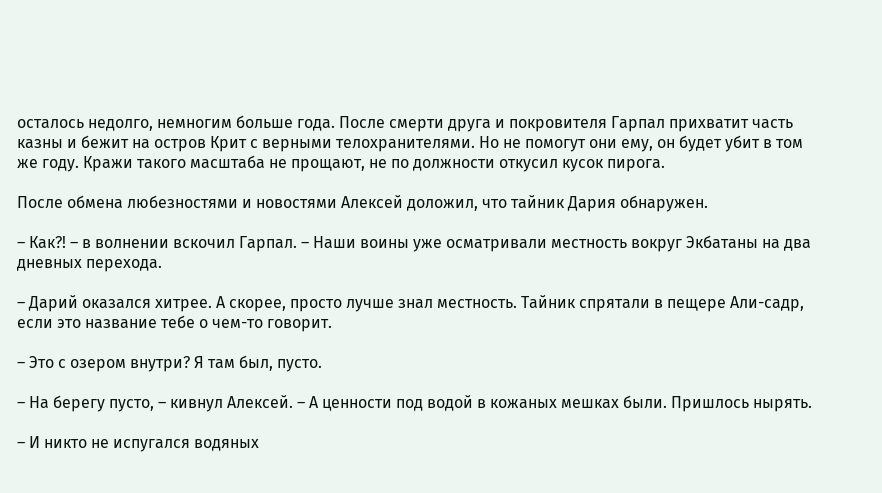осталось недолго, немногим больше года. После смерти друга и покровителя Гарпал прихватит часть казны и бежит на остров Крит с верными телохранителями. Но не помогут они ему, он будет убит в том же году. Кражи такого масштаба не прощают, не по должности откусил кусок пирога.

После обмена любезностями и новостями Алексей доложил, что тайник Дария обнаружен.

– Как?! – в волнении вскочил Гарпал. – Наши воины уже осматривали местность вокруг Экбатаны на два дневных перехода.

– Дарий оказался хитрее. А скорее, просто лучше знал местность. Тайник спрятали в пещере Али-садр, если это название тебе о чем-то говорит.

– Это с озером внутри? Я там был, пусто.

– На берегу пусто, – кивнул Алексей. – А ценности под водой в кожаных мешках были. Пришлось нырять.

– И никто не испугался водяных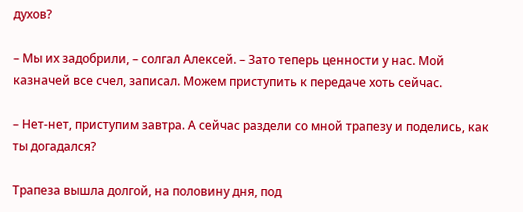духов?

– Мы их задобрили, – солгал Алексей. – Зато теперь ценности у нас. Мой казначей все счел, записал. Можем приступить к передаче хоть сейчас.

– Нет-нет, приступим завтра. А сейчас раздели со мной трапезу и поделись, как ты догадался?

Трапеза вышла долгой, на половину дня, под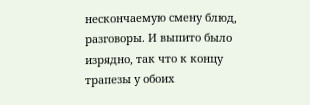нескончаемую смену блюд, разговоры. И выпито было изрядно, так что к концу трапезы у обоих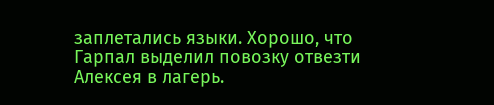заплетались языки. Хорошо, что Гарпал выделил повозку отвезти Алексея в лагерь.